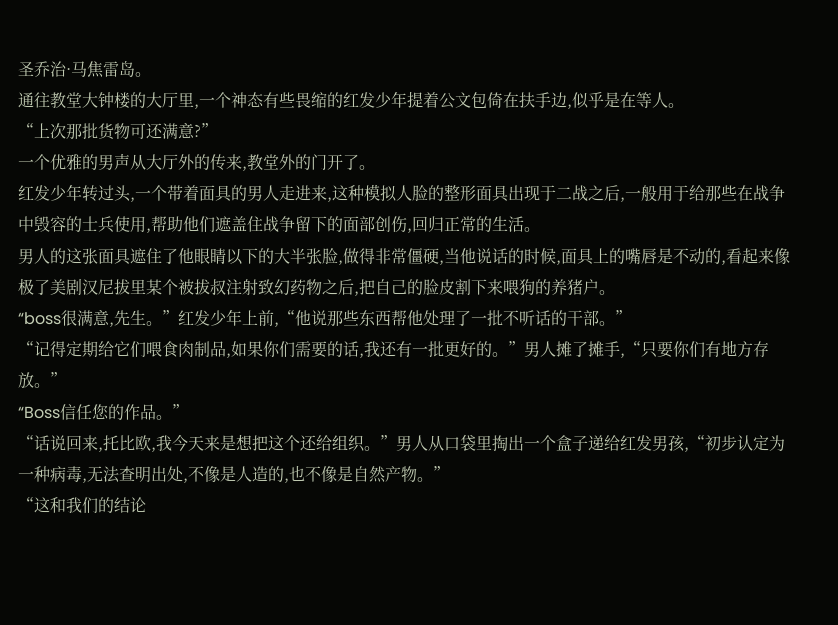圣乔治·马焦雷岛。
通往教堂大钟楼的大厅里,一个神态有些畏缩的红发少年提着公文包倚在扶手边,似乎是在等人。
“上次那批货物可还满意?”
一个优雅的男声从大厅外的传来,教堂外的门开了。
红发少年转过头,一个带着面具的男人走进来,这种模拟人脸的整形面具出现于二战之后,一般用于给那些在战争中毁容的士兵使用,帮助他们遮盖住战争留下的面部创伤,回归正常的生活。
男人的这张面具遮住了他眼睛以下的大半张脸,做得非常僵硬,当他说话的时候,面具上的嘴唇是不动的,看起来像极了美剧汉尼拔里某个被拔叔注射致幻药物之后,把自己的脸皮割下来喂狗的养猪户。
“boss很满意,先生。”红发少年上前,“他说那些东西帮他处理了一批不听话的干部。”
“记得定期给它们喂食肉制品,如果你们需要的话,我还有一批更好的。”男人摊了摊手,“只要你们有地方存放。”
“Boss信任您的作品。”
“话说回来,托比欧,我今天来是想把这个还给组织。”男人从口袋里掏出一个盒子递给红发男孩,“初步认定为一种病毒,无法查明出处,不像是人造的,也不像是自然产物。”
“这和我们的结论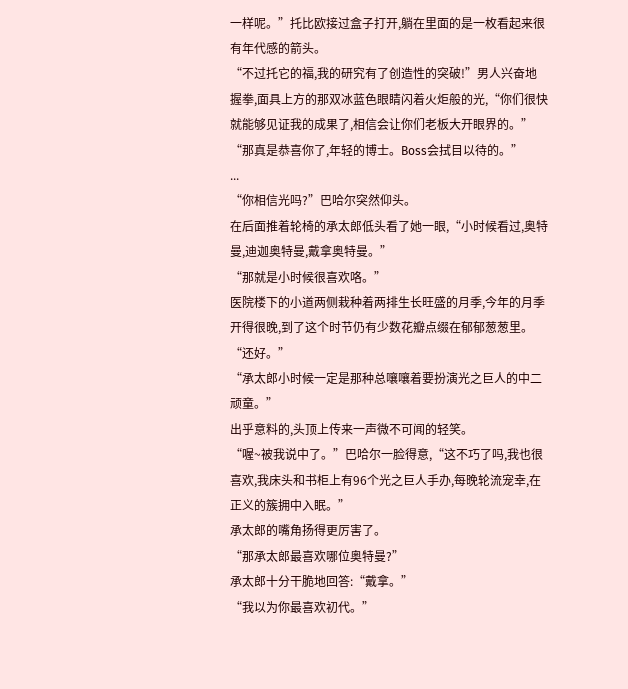一样呢。”托比欧接过盒子打开,躺在里面的是一枚看起来很有年代感的箭头。
“不过托它的福,我的研究有了创造性的突破!”男人兴奋地握拳,面具上方的那双冰蓝色眼睛闪着火炬般的光,“你们很快就能够见证我的成果了,相信会让你们老板大开眼界的。”
“那真是恭喜你了,年轻的博士。Boss会拭目以待的。”
...
“你相信光吗?”巴哈尔突然仰头。
在后面推着轮椅的承太郎低头看了她一眼,“小时候看过,奥特曼,迪迦奥特曼,戴拿奥特曼。”
“那就是小时候很喜欢咯。”
医院楼下的小道两侧栽种着两排生长旺盛的月季,今年的月季开得很晚,到了这个时节仍有少数花瓣点缀在郁郁葱葱里。
“还好。”
“承太郎小时候一定是那种总嚷嚷着要扮演光之巨人的中二顽童。”
出乎意料的,头顶上传来一声微不可闻的轻笑。
“喔~被我说中了。”巴哈尔一脸得意,“这不巧了吗,我也很喜欢,我床头和书柜上有96个光之巨人手办,每晚轮流宠幸,在正义的簇拥中入眠。”
承太郎的嘴角扬得更厉害了。
“那承太郎最喜欢哪位奥特曼?”
承太郎十分干脆地回答:“戴拿。”
“我以为你最喜欢初代。”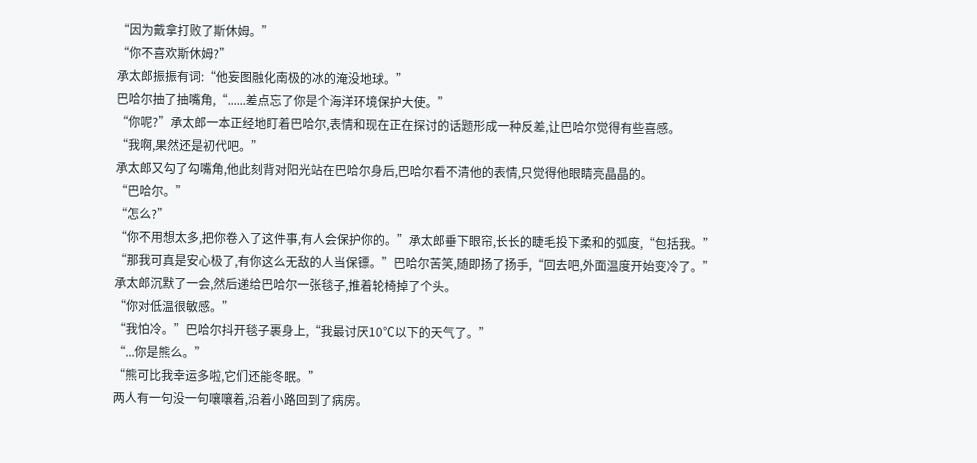“因为戴拿打败了斯休姆。”
“你不喜欢斯休姆?”
承太郎振振有词:“他妄图融化南极的冰的淹没地球。”
巴哈尔抽了抽嘴角,“......差点忘了你是个海洋环境保护大使。”
“你呢?”承太郎一本正经地盯着巴哈尔,表情和现在正在探讨的话题形成一种反差,让巴哈尔觉得有些喜感。
“我啊,果然还是初代吧。”
承太郎又勾了勾嘴角,他此刻背对阳光站在巴哈尔身后,巴哈尔看不清他的表情,只觉得他眼睛亮晶晶的。
“巴哈尔。”
“怎么?”
“你不用想太多,把你卷入了这件事,有人会保护你的。”承太郎垂下眼帘,长长的睫毛投下柔和的弧度,“包括我。”
“那我可真是安心极了,有你这么无敌的人当保镖。”巴哈尔苦笑,随即扬了扬手,“回去吧,外面温度开始变冷了。”
承太郎沉默了一会,然后递给巴哈尔一张毯子,推着轮椅掉了个头。
“你对低温很敏感。”
“我怕冷。”巴哈尔抖开毯子裹身上,“我最讨厌10℃以下的天气了。”
“...你是熊么。”
“熊可比我幸运多啦,它们还能冬眠。”
两人有一句没一句嚷嚷着,沿着小路回到了病房。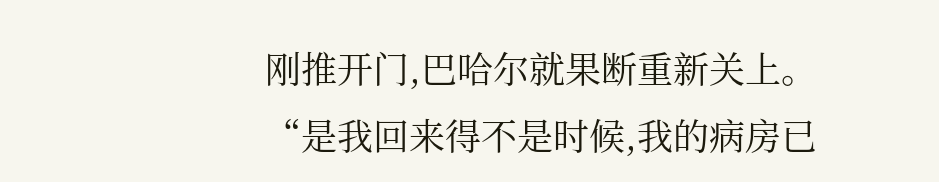刚推开门,巴哈尔就果断重新关上。
“是我回来得不是时候,我的病房已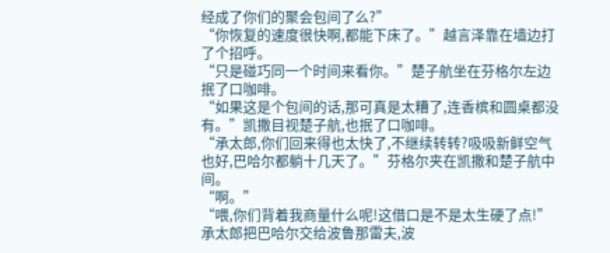经成了你们的聚会包间了么?”
“你恢复的速度很快啊,都能下床了。”越言泽靠在墙边打了个招呼。
“只是碰巧同一个时间来看你。”楚子航坐在芬格尔左边抿了口咖啡。
“如果这是个包间的话,那可真是太糟了,连香槟和圆桌都没有。”凯撒目视楚子航,也抿了口咖啡。
“承太郎,你们回来得也太快了,不继续转转?吸吸新鲜空气也好,巴哈尔都躺十几天了。”芬格尔夹在凯撒和楚子航中间。
“啊。”
“喂,你们背着我商量什么呢!这借口是不是太生硬了点!”
承太郎把巴哈尔交给波鲁那雷夫,波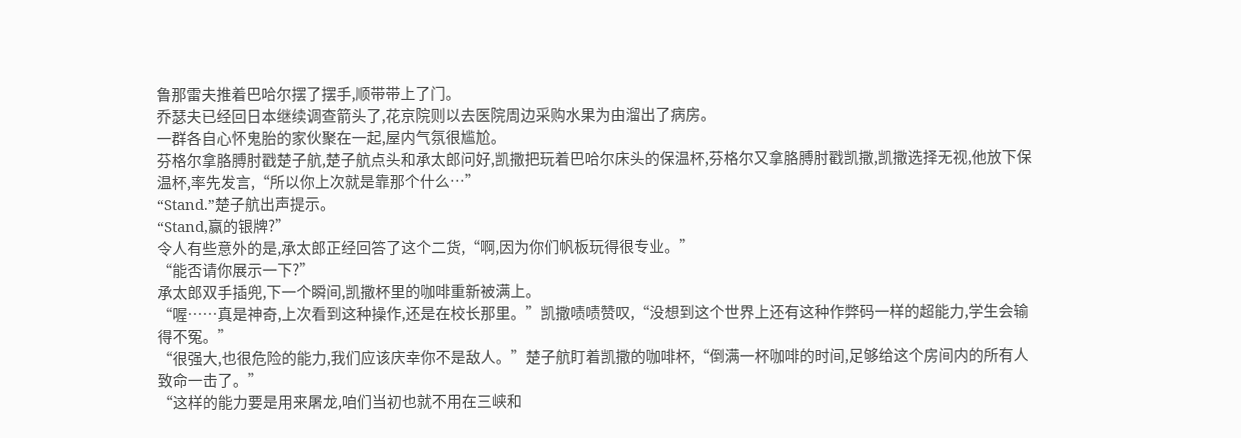鲁那雷夫推着巴哈尔摆了摆手,顺带带上了门。
乔瑟夫已经回日本继续调查箭头了,花京院则以去医院周边采购水果为由溜出了病房。
一群各自心怀鬼胎的家伙聚在一起,屋内气氛很尴尬。
芬格尔拿胳膊肘戳楚子航,楚子航点头和承太郎问好,凯撒把玩着巴哈尔床头的保温杯,芬格尔又拿胳膊肘戳凯撒,凯撒选择无视,他放下保温杯,率先发言,“所以你上次就是靠那个什么…”
“Stand.”楚子航出声提示。
“Stand,赢的银牌?”
令人有些意外的是,承太郎正经回答了这个二货,“啊,因为你们帆板玩得很专业。”
“能否请你展示一下?”
承太郎双手插兜,下一个瞬间,凯撒杯里的咖啡重新被满上。
“喔……真是神奇,上次看到这种操作,还是在校长那里。”凯撒啧啧赞叹,“没想到这个世界上还有这种作弊码一样的超能力,学生会输得不冤。”
“很强大,也很危险的能力,我们应该庆幸你不是敌人。”楚子航盯着凯撒的咖啡杯,“倒满一杯咖啡的时间,足够给这个房间内的所有人致命一击了。”
“这样的能力要是用来屠龙,咱们当初也就不用在三峡和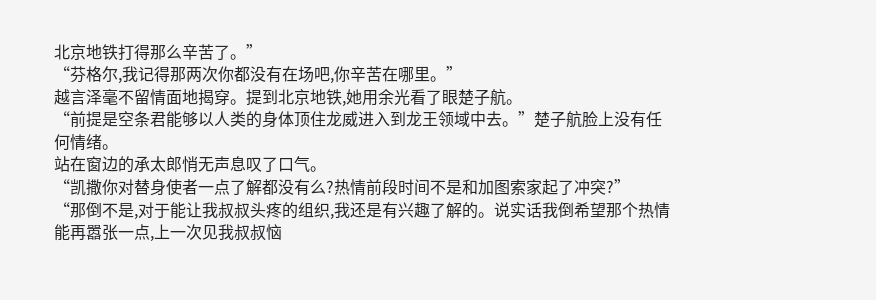北京地铁打得那么辛苦了。”
“芬格尔,我记得那两次你都没有在场吧,你辛苦在哪里。”
越言泽毫不留情面地揭穿。提到北京地铁,她用余光看了眼楚子航。
“前提是空条君能够以人类的身体顶住龙威进入到龙王领域中去。”楚子航脸上没有任何情绪。
站在窗边的承太郎悄无声息叹了口气。
“凯撒你对替身使者一点了解都没有么?热情前段时间不是和加图索家起了冲突?”
“那倒不是,对于能让我叔叔头疼的组织,我还是有兴趣了解的。说实话我倒希望那个热情能再嚣张一点,上一次见我叔叔恼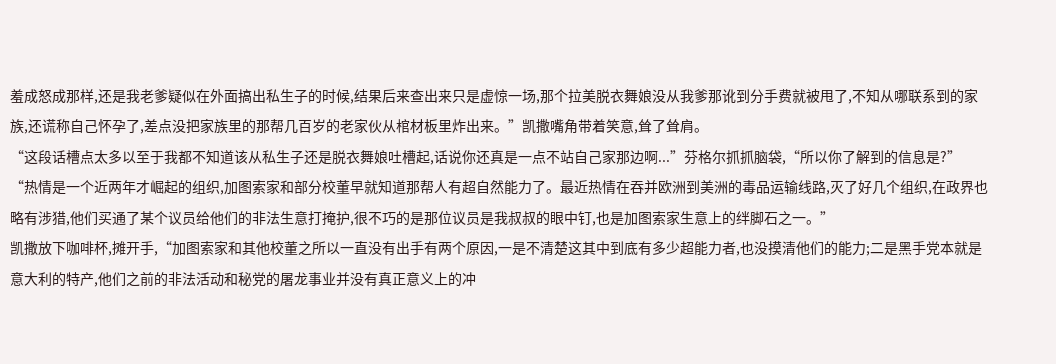羞成怒成那样,还是我老爹疑似在外面搞出私生子的时候,结果后来查出来只是虚惊一场,那个拉美脱衣舞娘没从我爹那讹到分手费就被甩了,不知从哪联系到的家族,还谎称自己怀孕了,差点没把家族里的那帮几百岁的老家伙从棺材板里炸出来。”凯撒嘴角带着笑意,耸了耸肩。
“这段话槽点太多以至于我都不知道该从私生子还是脱衣舞娘吐槽起,话说你还真是一点不站自己家那边啊...”芬格尔抓抓脑袋,“所以你了解到的信息是?”
“热情是一个近两年才崛起的组织,加图索家和部分校董早就知道那帮人有超自然能力了。最近热情在吞并欧洲到美洲的毒品运输线路,灭了好几个组织,在政界也略有涉猎,他们买通了某个议员给他们的非法生意打掩护,很不巧的是那位议员是我叔叔的眼中钉,也是加图索家生意上的绊脚石之一。”
凯撒放下咖啡杯,摊开手,“加图索家和其他校董之所以一直没有出手有两个原因,一是不清楚这其中到底有多少超能力者,也没摸清他们的能力;二是黑手党本就是意大利的特产,他们之前的非法活动和秘党的屠龙事业并没有真正意义上的冲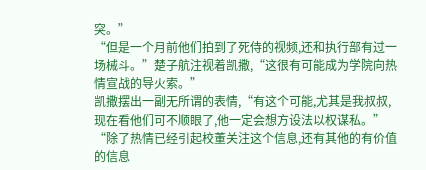突。”
“但是一个月前他们拍到了死侍的视频,还和执行部有过一场械斗。”楚子航注视着凯撒,“这很有可能成为学院向热情宣战的导火索。”
凯撒摆出一副无所谓的表情,“有这个可能,尤其是我叔叔,现在看他们可不顺眼了,他一定会想方设法以权谋私。”
“除了热情已经引起校董关注这个信息,还有其他的有价值的信息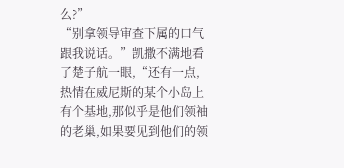么?”
“别拿领导审查下属的口气跟我说话。”凯撒不满地看了楚子航一眼,“还有一点,热情在威尼斯的某个小岛上有个基地,那似乎是他们领袖的老巢,如果要见到他们的领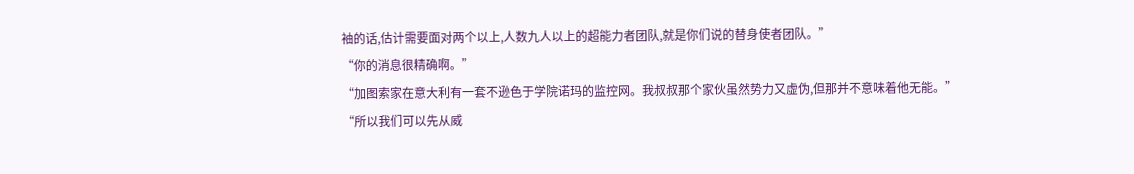袖的话,估计需要面对两个以上,人数九人以上的超能力者团队,就是你们说的替身使者团队。”
“你的消息很精确啊。”
“加图索家在意大利有一套不逊色于学院诺玛的监控网。我叔叔那个家伙虽然势力又虚伪,但那并不意味着他无能。”
“所以我们可以先从威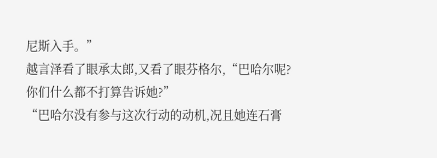尼斯入手。”
越言泽看了眼承太郎,又看了眼芬格尔,“巴哈尔呢?你们什么都不打算告诉她?”
“巴哈尔没有参与这次行动的动机,况且她连石膏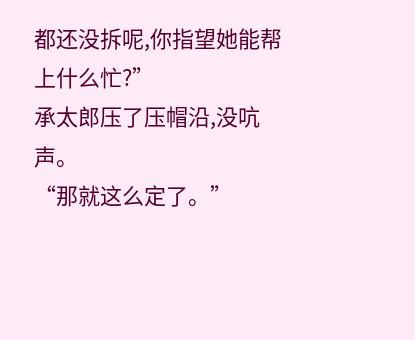都还没拆呢,你指望她能帮上什么忙?”
承太郎压了压帽沿,没吭声。
“那就这么定了。”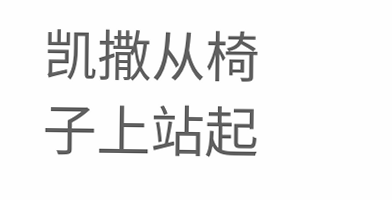凯撒从椅子上站起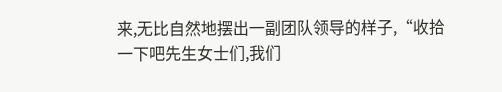来,无比自然地摆出一副团队领导的样子,“收拾一下吧先生女士们,我们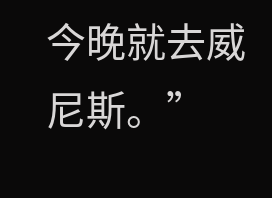今晚就去威尼斯。”